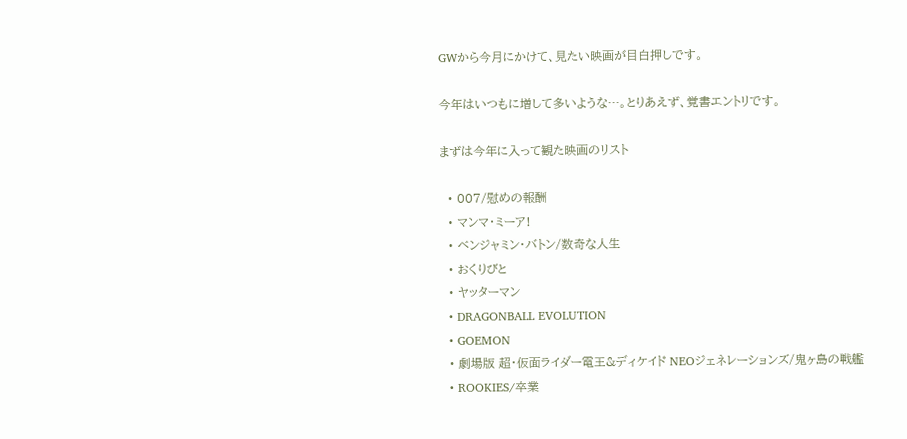GWから今月にかけて、見たい映画が目白押しです。

今年はいつもに増して多いような…。とりあえず、覚書エントリです。

まずは今年に入って観た映画のリスト

  • 007/慰めの報酬
  • マンマ・ミーア!
  • ベンジャミン・バトン/数奇な人生
  • おくりびと
  • ヤッターマン
  • DRAGONBALL EVOLUTION
  • GOEMON
  • 劇場版 超・仮面ライダー電王&ディケイド NEOジェネレーションズ/鬼ヶ島の戦艦
  • ROOKIES/卒業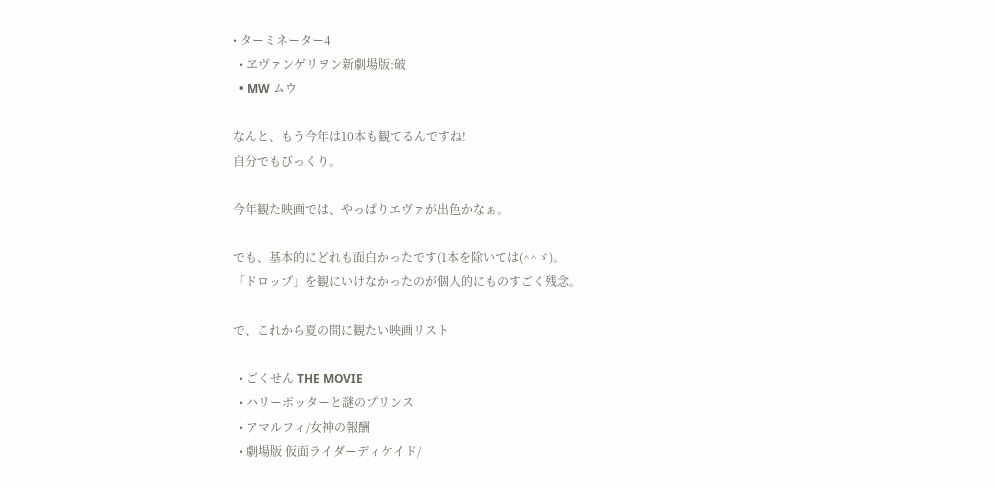• ターミネーター4
  • ヱヴァンゲリヲン新劇場版:破
  • MW ムウ

なんと、もう今年は10本も観てるんですね!
自分でもびっくり。

今年観た映画では、やっぱりエヴァが出色かなぁ。

でも、基本的にどれも面白かったです(1本を除いては(^^ゞ)。
「ドロップ」を観にいけなかったのが個人的にものすごく残念。

で、これから夏の間に観たい映画リスト

  • ごくせん THE MOVIE
  • ハリーポッターと謎のプリンス
  • アマルフィ/女神の報酬
  • 劇場版 仮面ライダーディケイド/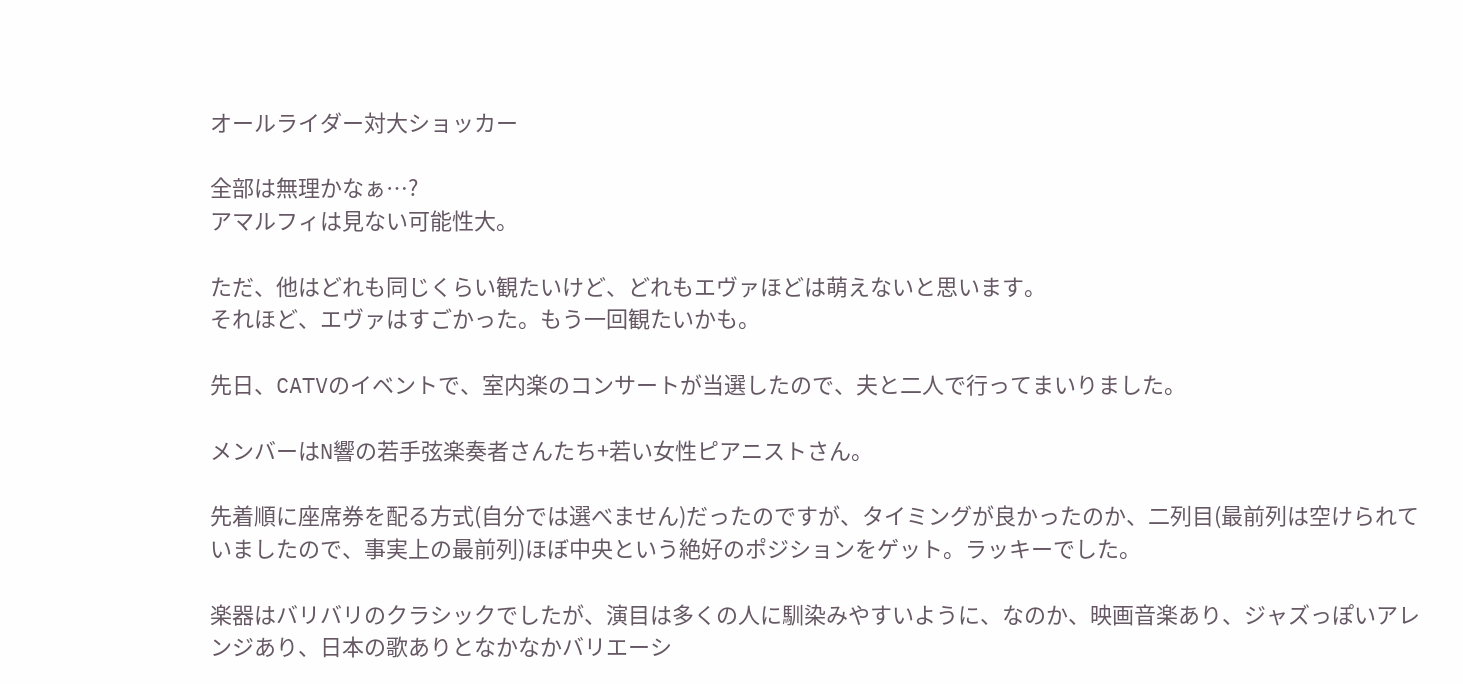オールライダー対大ショッカー

全部は無理かなぁ…?
アマルフィは見ない可能性大。

ただ、他はどれも同じくらい観たいけど、どれもエヴァほどは萌えないと思います。
それほど、エヴァはすごかった。もう一回観たいかも。

先日、CATVのイベントで、室内楽のコンサートが当選したので、夫と二人で行ってまいりました。

メンバーはN響の若手弦楽奏者さんたち+若い女性ピアニストさん。

先着順に座席券を配る方式(自分では選べません)だったのですが、タイミングが良かったのか、二列目(最前列は空けられていましたので、事実上の最前列)ほぼ中央という絶好のポジションをゲット。ラッキーでした。

楽器はバリバリのクラシックでしたが、演目は多くの人に馴染みやすいように、なのか、映画音楽あり、ジャズっぽいアレンジあり、日本の歌ありとなかなかバリエーシ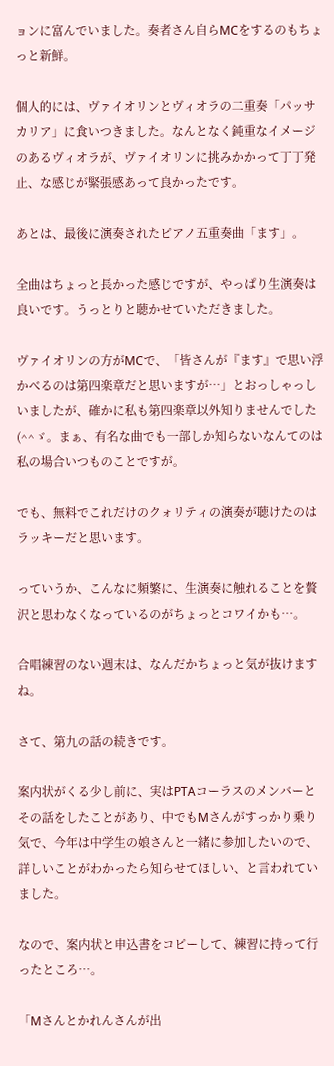ョンに富んでいました。奏者さん自らMCをするのもちょっと新鮮。

個人的には、ヴァイオリンとヴィオラの二重奏「パッサカリア」に食いつきました。なんとなく鈍重なイメージのあるヴィオラが、ヴァイオリンに挑みかかって丁丁発止、な感じが緊張感あって良かったです。

あとは、最後に演奏されたピアノ五重奏曲「ます」。

全曲はちょっと長かった感じですが、やっぱり生演奏は良いです。うっとりと聴かせていただきました。

ヴァイオリンの方がMCで、「皆さんが『ます』で思い浮かべるのは第四楽章だと思いますが…」とおっしゃっしいましたが、確かに私も第四楽章以外知りませんでした(^^ゞ。まぁ、有名な曲でも一部しか知らないなんてのは私の場合いつものことですが。

でも、無料でこれだけのクォリティの演奏が聴けたのはラッキーだと思います。

っていうか、こんなに頻繁に、生演奏に触れることを贅沢と思わなくなっているのがちょっとコワイかも…。

合唱練習のない週末は、なんだかちょっと気が抜けますね。

さて、第九の話の続きです。

案内状がくる少し前に、実はPTAコーラスのメンバーとその話をしたことがあり、中でもMさんがすっかり乗り気で、今年は中学生の娘さんと一緒に参加したいので、詳しいことがわかったら知らせてほしい、と言われていました。

なので、案内状と申込書をコピーして、練習に持って行ったところ…。

「Mさんとかれんさんが出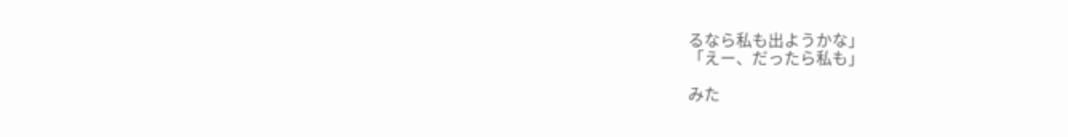るなら私も出ようかな」
「えー、だったら私も」

みた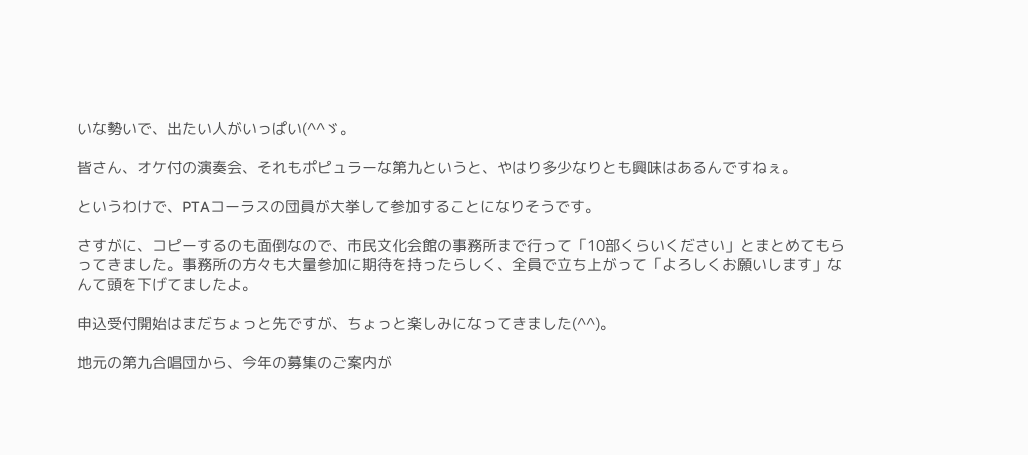いな勢いで、出たい人がいっぱい(^^ゞ。

皆さん、オケ付の演奏会、それもポピュラーな第九というと、やはり多少なりとも興味はあるんですねぇ。

というわけで、PTAコーラスの団員が大挙して参加することになりそうです。

さすがに、コピーするのも面倒なので、市民文化会館の事務所まで行って「10部くらいください」とまとめてもらってきました。事務所の方々も大量参加に期待を持ったらしく、全員で立ち上がって「よろしくお願いします」なんて頭を下げてましたよ。

申込受付開始はまだちょっと先ですが、ちょっと楽しみになってきました(^^)。

地元の第九合唱団から、今年の募集のご案内が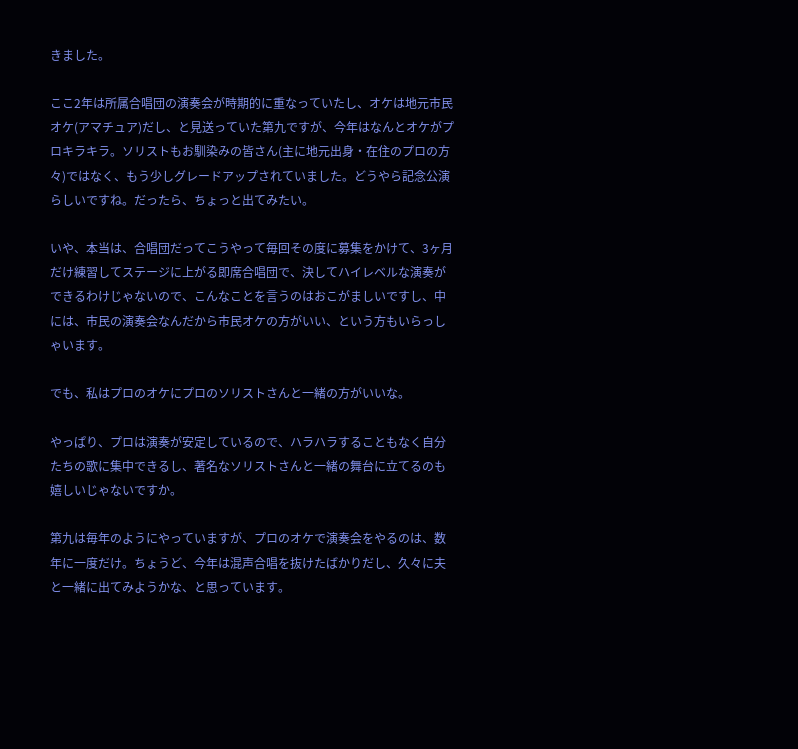きました。

ここ2年は所属合唱団の演奏会が時期的に重なっていたし、オケは地元市民オケ(アマチュア)だし、と見送っていた第九ですが、今年はなんとオケがプロキラキラ。ソリストもお馴染みの皆さん(主に地元出身・在住のプロの方々)ではなく、もう少しグレードアップされていました。どうやら記念公演らしいですね。だったら、ちょっと出てみたい。

いや、本当は、合唱団だってこうやって毎回その度に募集をかけて、3ヶ月だけ練習してステージに上がる即席合唱団で、決してハイレベルな演奏ができるわけじゃないので、こんなことを言うのはおこがましいですし、中には、市民の演奏会なんだから市民オケの方がいい、という方もいらっしゃいます。

でも、私はプロのオケにプロのソリストさんと一緒の方がいいな。

やっぱり、プロは演奏が安定しているので、ハラハラすることもなく自分たちの歌に集中できるし、著名なソリストさんと一緒の舞台に立てるのも嬉しいじゃないですか。

第九は毎年のようにやっていますが、プロのオケで演奏会をやるのは、数年に一度だけ。ちょうど、今年は混声合唱を抜けたばかりだし、久々に夫と一緒に出てみようかな、と思っています。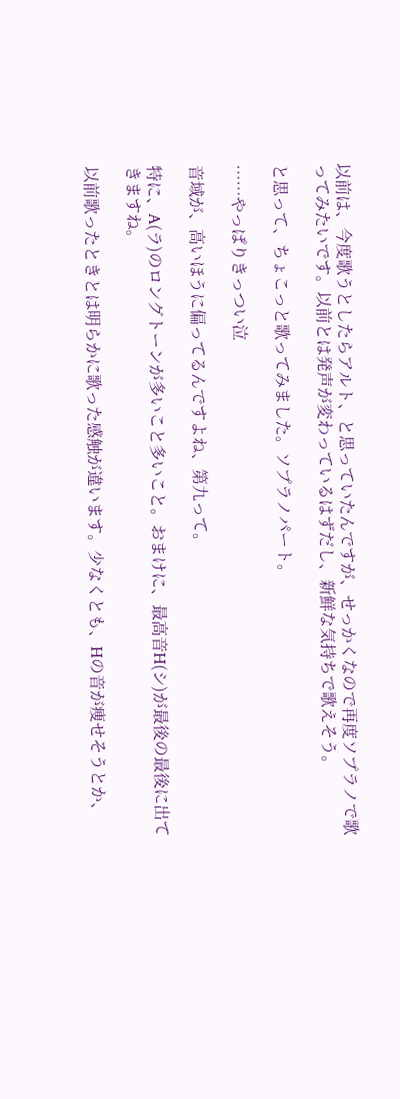以前は、今度歌うとしたらアルト、と思っていたんですが、せっかくなので再度ソプラノで歌ってみたいです。以前とは発声が変わっているはずだし、新鮮な気持ちで歌えそう。

と思って、ちょこっと歌ってみました。ソプラノパート。

……やっぱりきっつい泣

音域が、高いほうに偏ってるんですよね、第九って。

特に、A(ラ)のロングトーンが多いこと多いこと。おまけに、最高音H(シ)が最後の最後に出てきますね。

以前歌ったときとは明らかに歌った感触が違います。少なくとも、Hの音が痩せそうとか、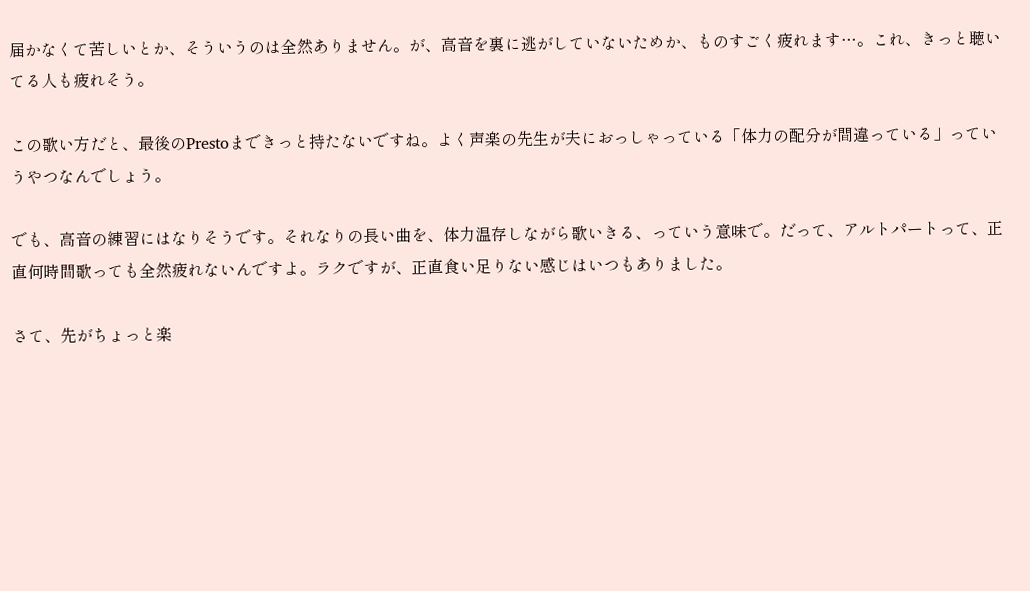届かなくて苦しいとか、そういうのは全然ありません。が、高音を裏に逃がしていないためか、ものすごく疲れます…。これ、きっと聴いてる人も疲れそう。

この歌い方だと、最後のPrestoまできっと持たないですね。よく声楽の先生が夫におっしゃっている「体力の配分が間違っている」っていうやつなんでしょう。

でも、高音の練習にはなりそうです。それなりの長い曲を、体力温存しながら歌いきる、っていう意味で。だって、アルトパートって、正直何時間歌っても全然疲れないんですよ。ラクですが、正直食い足りない感じはいつもありました。

さて、先がちょっと楽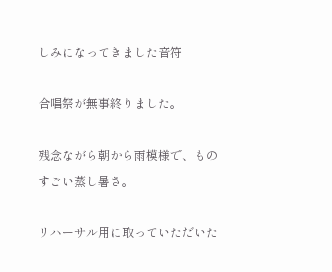しみになってきました音符

合唱祭が無事終りました。

残念ながら朝から雨模様で、ものすごい蒸し暑さ。

リハーサル用に取っていただいた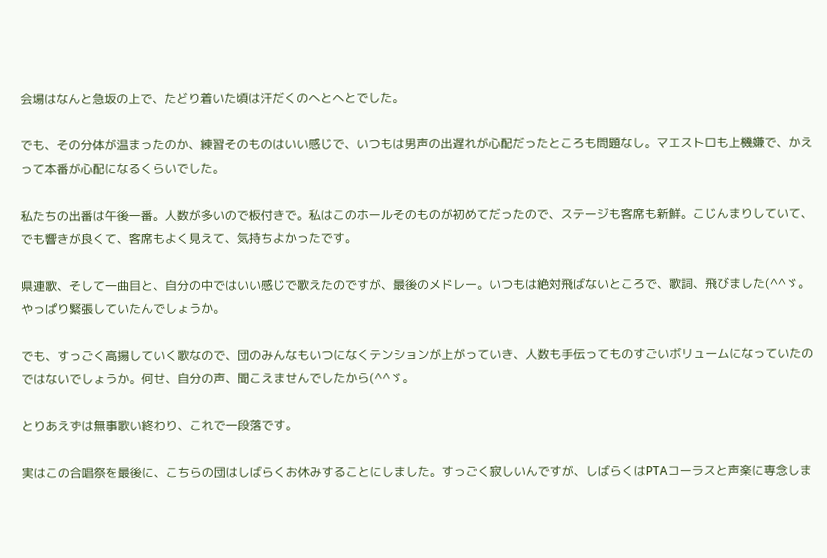会場はなんと急坂の上で、たどり着いた頃は汗だくのへとへとでした。

でも、その分体が温まったのか、練習そのものはいい感じで、いつもは男声の出遅れが心配だったところも問題なし。マエストロも上機嫌で、かえって本番が心配になるくらいでした。

私たちの出番は午後一番。人数が多いので板付きで。私はこのホールそのものが初めてだったので、ステージも客席も新鮮。こじんまりしていて、でも響きが良くて、客席もよく見えて、気持ちよかったです。

県連歌、そして一曲目と、自分の中ではいい感じで歌えたのですが、最後のメドレー。いつもは絶対飛ばないところで、歌詞、飛びました(^^ゞ。やっぱり緊張していたんでしょうか。

でも、すっごく高揚していく歌なので、団のみんなもいつになくテンションが上がっていき、人数も手伝ってものすごいボリュームになっていたのではないでしょうか。何せ、自分の声、聞こえませんでしたから(^^ゞ。

とりあえずは無事歌い終わり、これで一段落です。

実はこの合唱祭を最後に、こちらの団はしばらくお休みすることにしました。すっごく寂しいんですが、しばらくはPTAコーラスと声楽に専念しま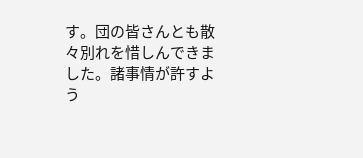す。団の皆さんとも散々別れを惜しんできました。諸事情が許すよう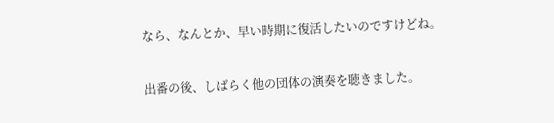なら、なんとか、早い時期に復活したいのですけどね。

出番の後、しばらく他の団体の演奏を聴きました。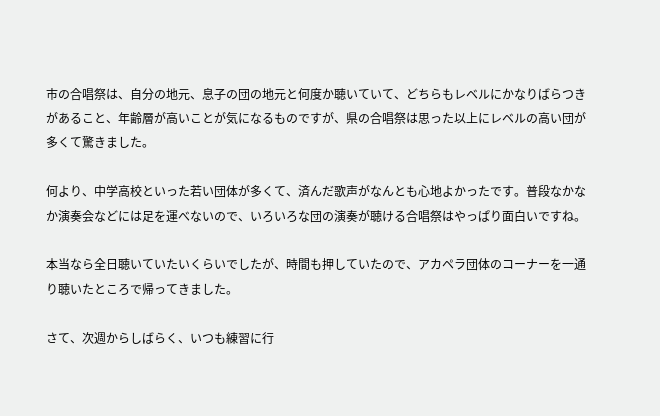市の合唱祭は、自分の地元、息子の団の地元と何度か聴いていて、どちらもレベルにかなりばらつきがあること、年齢層が高いことが気になるものですが、県の合唱祭は思った以上にレベルの高い団が多くて驚きました。

何より、中学高校といった若い団体が多くて、済んだ歌声がなんとも心地よかったです。普段なかなか演奏会などには足を運べないので、いろいろな団の演奏が聴ける合唱祭はやっぱり面白いですね。

本当なら全日聴いていたいくらいでしたが、時間も押していたので、アカペラ団体のコーナーを一通り聴いたところで帰ってきました。

さて、次週からしばらく、いつも練習に行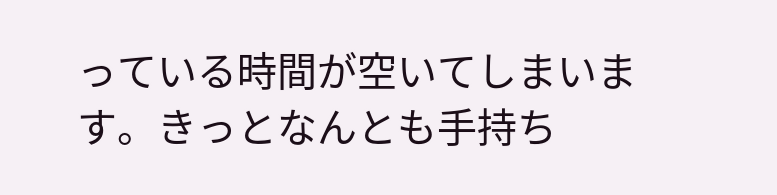っている時間が空いてしまいます。きっとなんとも手持ち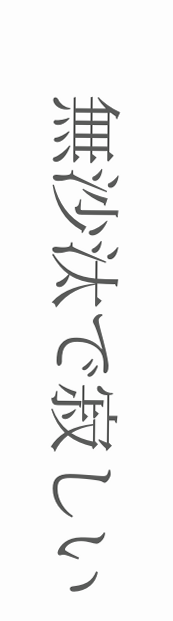無沙汰で寂しい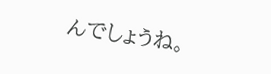んでしょうね。